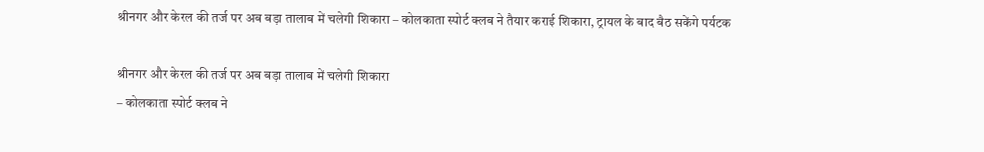श्रीनगर और केरल की तर्ज पर अब बड़ा तालाब में चलेगी शिकारा – कोलकाता स्पोर्ट क्लब ने तैयार कराई शिकारा, ट्रायल के बाद बैठ सकेंगे पर्यटक

श्रीनगर और केरल की तर्ज पर अब बड़ा तालाब में चलेगी शिकारा
– कोलकाता स्पोर्ट क्लब ने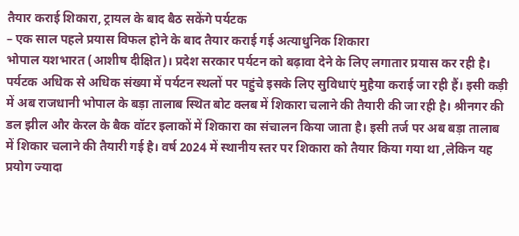तैयार कराई शिकारा, ट्रायल के बाद बैठ सकेंगे पर्यटक
– एक साल पहले प्रयास विफल होने के बाद तैयार कराई गई अत्याधुनिक शिकारा
भोपाल यशभारत (आशीष दीक्षित)। प्रदेश सरकार पर्यटन को बढ़ावा देने के लिए लगातार प्रयास कर रही है। पर्यटक अधिक से अधिक संख्या में पर्यटन स्थलों पर पहुंचे इसके लिए सुविधाएं मुहैया कराई जा रही हैं। इसी कड़ी में अब राजधानी भोपाल के बड़ा तालाब स्थित बोट क्लब में शिकारा चलाने की तैयारी की जा रही है। श्रीनगर की डल झील और केरल के बैक वॉटर इलाकों में शिकारा का संचालन किया जाता है। इसी तर्ज पर अब बड़ा तालाब में शिकार चलाने की तैयारी गई है। वर्ष 2024 में स्थानीय स्तर पर शिकारा को तैयार किया गया था ,लेकिन यह प्रयोग ज्यादा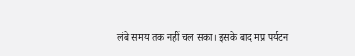लंबे समय तक नहीं चल सका। इसके बाद मप्र पर्यटन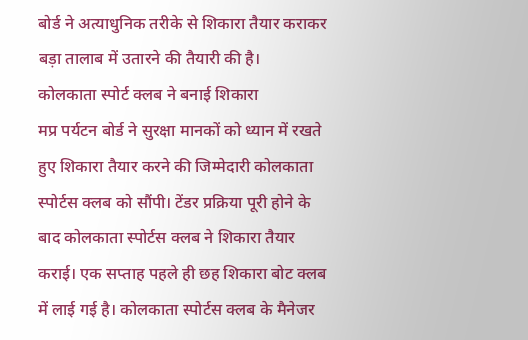बोर्ड ने अत्याधुनिक तरीके से शिकारा तैयार कराकर बड़ा तालाब में उतारने की तैयारी की है।
कोलकाता स्पोर्ट क्लब ने बनाई शिकारा
मप्र पर्यटन बोर्ड ने सुरक्षा मानकों को ध्यान में रखते हुए शिकारा तैयार करने की जिम्मेदारी कोलकाता स्पोर्टस क्लब को सौंपी। टेंडर प्रक्रिया पूरी होने के बाद कोलकाता स्पोर्टस क्लब ने शिकारा तैयार कराई। एक सप्ताह पहले ही छह शिकारा बोट क्लब में लाई गई है। कोलकाता स्पोर्टस क्लब के मैनेजर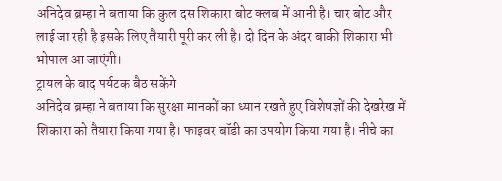अनिदेव ब्रम्हा ने बताया कि कुल दस शिकारा बोट क्लब में आनी है। चार बोट और लाई जा रही है इसके लिए तैयारी पूरी कर ली है। दो दिन के अंदर बाकी शिकारा भी भोपाल आ जाएंगी।
ट्रायल के बाद पर्यटक बैठ सकेंगे
अनिदेव ब्रम्हा ने बताया कि सुरक्षा मानकों का ध्यान रखते हुए विशेषज्ञों की देखरेख में शिकारा को तैयारा किया गया है। फाइवर बॉडी का उपयोग किया गया है। नीचे का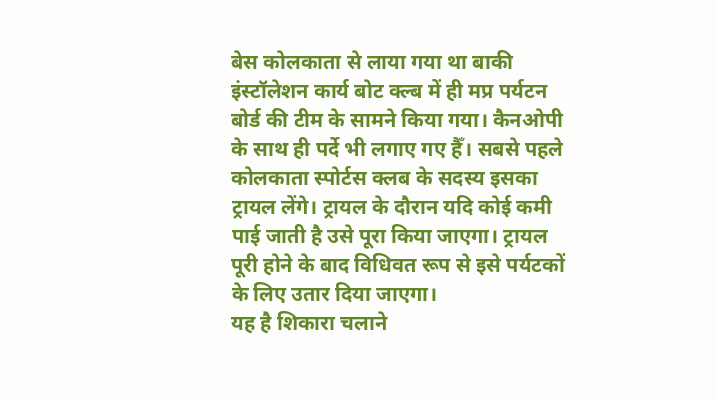बेस कोलकाता से लाया गया था बाकी इंस्टॉलेशन कार्य बोट क्ल्ब में ही मप्र पर्यटन बोर्ड की टीम के सामने किया गया। कैनओपी के साथ ही पर्दे भी लगाए गए हैँ। सबसे पहले कोलकाता स्पोर्टस क्लब के सदस्य इसका ट्रायल लेंगे। ट्रायल के दौरान यदि कोई कमी पाई जाती है उसे पूरा किया जाएगा। ट्रायल पूरी होने के बाद विधिवत रूप से इसे पर्यटकों के लिए उतार दिया जाएगा।
यह है शिकारा चलाने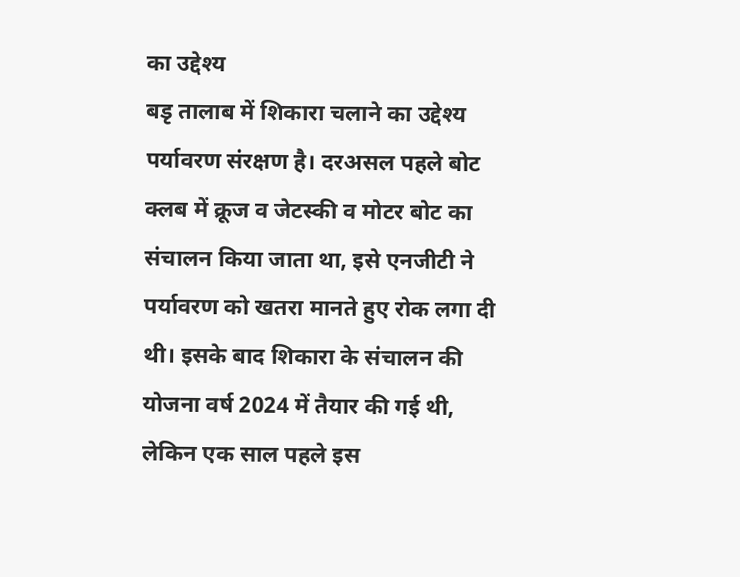का उद्देश्य
बडृ तालाब में शिकारा चलाने का उद्देश्य पर्यावरण संरक्षण है। दरअसल पहले बोट क्लब में क्रूज व जेटस्की व मोटर बोट का संचालन किया जाता था, इसे एनजीटी ने पर्यावरण को खतरा मानते हुए रोक लगा दी थी। इसके बाद शिकारा के संचालन की योजना वर्ष 2024 में तैयार की गई थी, लेकिन एक साल पहले इस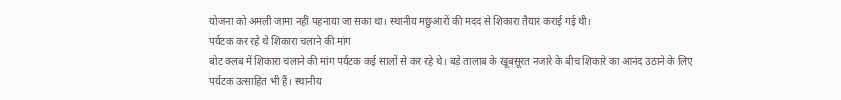योजना को अमली जामा नहीं पहनाया जा सका था। स्थानीय मछुआरों की मदद से शिकारा तैयार कराई गई थी।
पर्यटक कर रहे थे शिकारा चलाने की मांग
बोट क्लब में शिकारा चलाने की मांग पर्यटक कई सालों से कर रहे थे। बड़े तालाब के खूबसूरत नजारे के बीच शिकारे का आनंद उठाने के लिए पर्यटक उत्साहित भी हैं। स्थानीय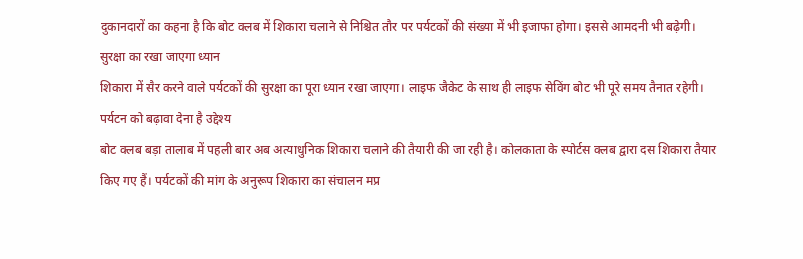दुकानदारों का कहना है कि बोट क्लब में शिकारा चलाने से निश्चित तौर पर पर्यटकों की संख्या में भी इजाफा होगा। इससे आमदनी भी बढ़ेगी।
सुरक्षा का रखा जाएगा ध्यान
शिकारा में सैर करने वाले पर्यटकों की सुरक्षा का पूरा ध्यान रखा जाएगा। लाइफ जैकेट के साथ ही लाइफ सेविंग बोट भी पूरे समय तैनात रहेगी।
पर्यटन को बढ़ावा देना है उद्देश्य
बोट क्लब बड़ा तालाब में पहली बार अब अत्याधुनिक शिकारा चलाने की तैयारी की जा रही है। कोलकाता के स्पोर्टस क्लब द्वारा दस शिकारा तैयार किए गए हैं। पर्यटकों की मांग के अनुरूप शिकारा का संचालन मप्र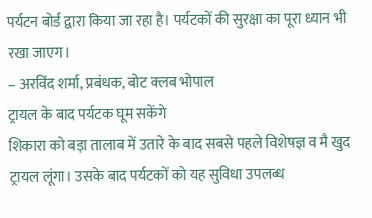पर्यटन बोर्ड द्वारा किया जा रहा है। पर्यटकों की सुरक्षा का पूरा ध्यान भी रखा जाएग।
– अरविंद शर्मा, प्रबंधक, बोट क्लब भोपाल
ट्रायल के बाद पर्यटक घूम सकेंगे
शिकारा को बड़ा तालाब में उतारे के बाद सबसे पहले विशेषज्ञ व मै खुद ट्रायल लूंगा। उसके बाद पर्यटकों को यह सुविधा उपलब्ध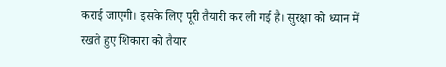कराई जाएगी। इसके लिए पूरी तैयारी कर ली गई है। सुरक्षा को ध्यान में रखते हुए शिकारा को तैयार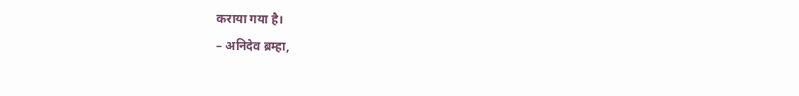कराया गया है।
– अनिदेव ब्रम्हा,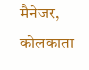मैनेजर, कोलकाता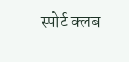स्पोर्ट क्लब